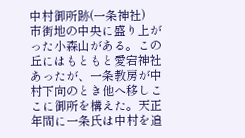中村御所跡(一条神社)
市街地の中央に盛り上がった小森山がある。この丘にはもともと愛宕神社あったが、一条教房が中村下向のとき他へ移しここに御所を構えた。天正年間に一条氏は中村を追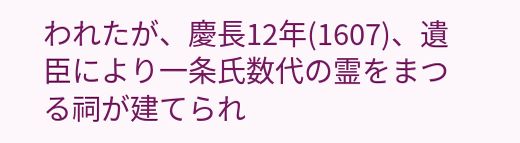われたが、慶長12年(1607)、遺臣により一条氏数代の霊をまつる祠が建てられ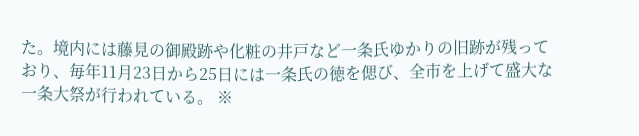た。境内には藤見の御殿跡や化粧の井戸など一条氏ゆかりの旧跡が残っており、毎年11月23日から25日には一条氏の徳を偲び、全市を上げて盛大な一条大祭が行われている。 ※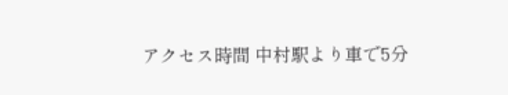アクセス時間 中村駅より車で5分